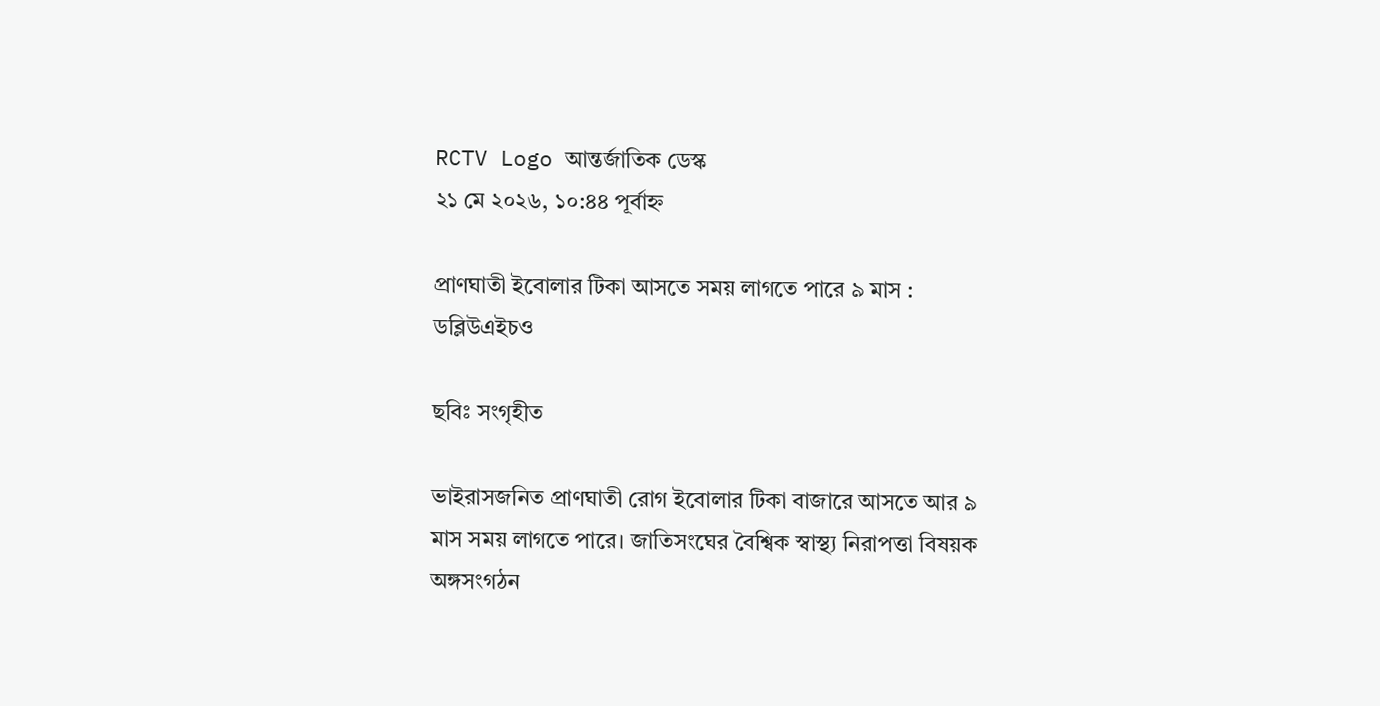RCTV Logo আন্তর্জাতিক ডেস্ক
২১ মে ২০২৬, ১০:৪৪ পূর্বাহ্ন

প্রাণঘাতী ইবোলার টিকা আসতে সময় লাগতে পারে ৯ মাস : ডব্লিউএইচও

ছবিঃ সংগৃহীত

ভাইরাসজনিত প্রাণঘাতী রোগ ইবোলার টিকা বাজারে আসতে আর ৯ মাস সময় লাগতে পারে। জাতিসংঘের বৈশ্বিক স্বাস্থ্য নিরাপত্তা বিষয়ক অঙ্গসংগঠন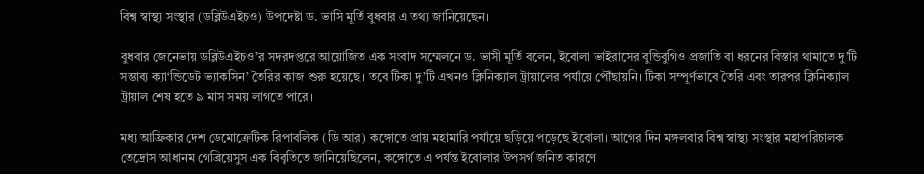বিশ্ব স্বাস্থ্য সংস্থার (ডব্লিউএইচও) উপদেষ্টা ড. ভাসি মূর্তি বুধবার এ তথ্য জানিয়েছেন।

বুধবার জেনেভায় ডব্লিউএইচও’র সদরদপ্তরে আয়োজিত এক সংবাদ সম্মেলনে ড. ভাসী মূর্তি বলেন, ইবোলা ভাইরাসের বুন্ডিবুগিও প্রজাতি বা ধরনের বিস্তার থামাতে দু’টি সম্ভাব্য ক্যা‘ন্ডিডেট ভ্যাকসিন’ তৈরির কাজ শুরু হয়েছে। তবে টিকা দু’টি এখনও ক্লিনিক্যাল ট্রায়ালের পর্যায়ে পৌঁছায়নি। টিকা সম্পূর্ণভাবে তৈরি এবং তারপর ক্লিনিক্যাল ট্রায়াল শেষ হতে ৯ মাস সময় লাগতে পারে।

মধ্য আফ্রিকার দেশ ডেমোক্রেটিক রিপাবলিক (ডি আর) কঙ্গোতে প্রায় মহামারি পর্যায়ে ছড়িয়ে পড়েছে ইবোলা। আগের দিন মঙ্গলবার বিশ্ব স্বাস্থ্য সংস্থার মহাপরিচালক তেদ্রোস আধানম গেব্রিয়েসুস এক বিবৃতিতে জানিয়েছিলেন, কঙ্গোতে এ পর্যন্ত ইবোলার উপসর্গ জনিত কারণে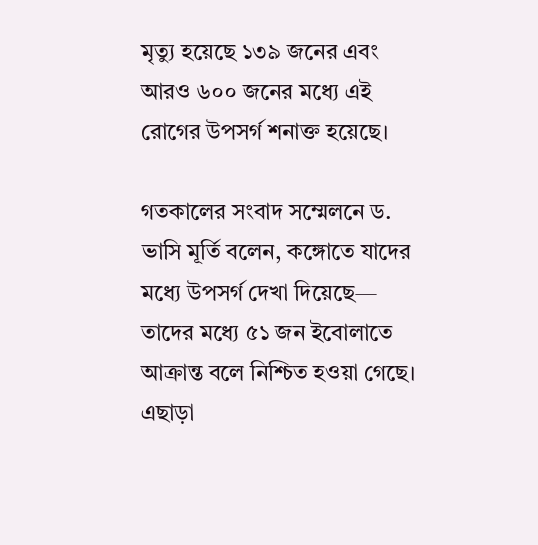মৃত্যু হয়েছে ১৩৯ জনের এবং আরও ৬০০ জনের মধ্যে এই রোগের উপসর্গ শনাক্ত হয়েছে।

গতকালের সংবাদ সম্মেলনে ড. ভাসি মূর্তি বলেন, কঙ্গোতে যাদের মধ্যে উপসর্গ দেখা দিয়েছে— তাদের মধ্যে ৫১ জন ইবোলাতে আক্রান্ত বলে নিশ্চিত হওয়া গেছে। এছাড়া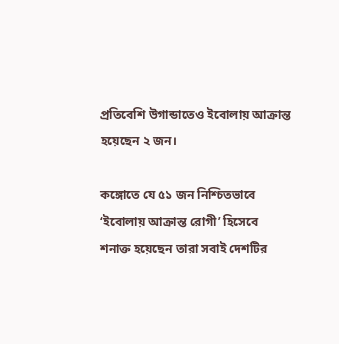প্রতিবেশি উগান্ডাতেও ইবোলায় আক্রান্ত হয়েছেন ২ জন।

কঙ্গোতে যে ৫১ জন নিশ্চিতভাবে ‘ইবোলায় আক্রান্ত রোগী’ হিসেবে শনাক্ত হয়েছেন তারা সবাই দেশটির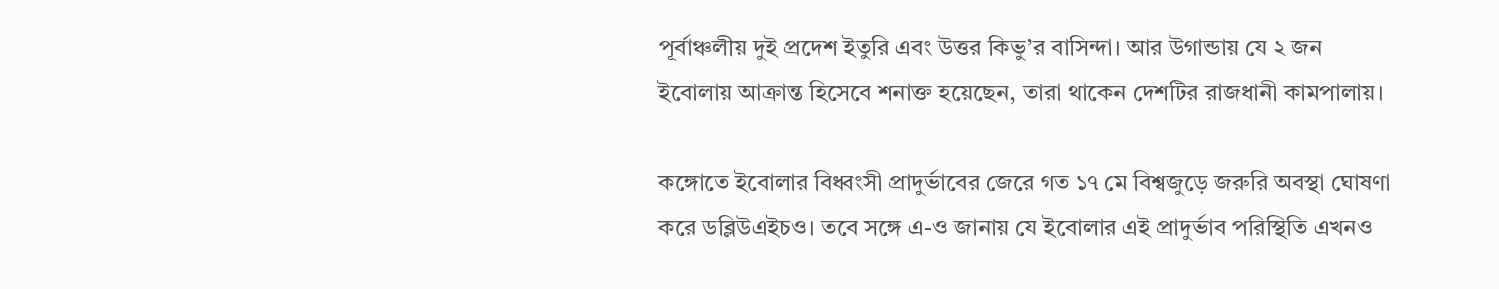পূর্বাঞ্চলীয় দুই প্রদেশ ইতুরি এবং উত্তর কিভু’র বাসিন্দা। আর উগান্ডায় যে ২ জন ইবোলায় আক্রান্ত হিসেবে শনাক্ত হয়েছেন, তারা থাকেন দেশটির রাজধানী কামপালায়।

কঙ্গোতে ইবোলার বিধ্বংসী প্রাদুর্ভাবের জেরে গত ১৭ মে বিশ্বজুড়ে জরুরি অবস্থা ঘোষণা করে ডব্লিউএইচও। তবে সঙ্গে এ-ও জানায় যে ইবোলার এই প্রাদুর্ভাব পরিস্থিতি এখনও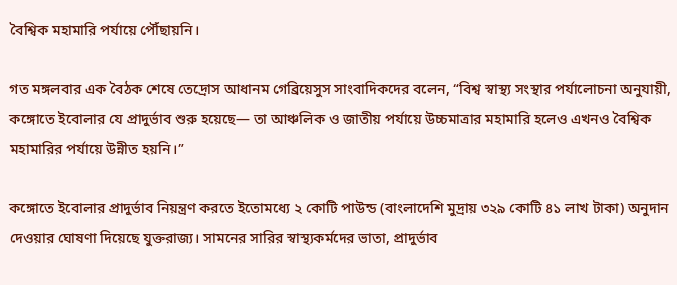বৈশ্বিক মহামারি পর্যায়ে পৌঁছায়নি।

গত মঙ্গলবার এক বৈঠক শেষে তেদ্রোস আধানম গেব্রিয়েসুস সাংবাদিকদের বলেন, “বিশ্ব স্বাস্থ্য সংস্থার পর্যালোচনা অনুযায়ী, কঙ্গোতে ইবোলার যে প্রাদুর্ভাব শুরু হয়েছে— তা আঞ্চলিক ও জাতীয় পর্যায়ে উচ্চমাত্রার মহামারি হলেও এখনও বৈশ্বিক মহামারির পর্যায়ে উন্নীত হয়নি।”

কঙ্গোতে ইবোলার প্রাদুর্ভাব নিয়ন্ত্রণ করতে ইতোমধ্যে ২ কোটি পাউন্ড (বাংলাদেশি মুদ্রায় ৩২৯ কোটি ৪১ লাখ টাকা) অনুদান দেওয়ার ঘোষণা দিয়েছে যুক্তরাজ্য। সামনের সারির স্বাস্থ্যকর্মদের ভাতা, প্রাদুর্ভাব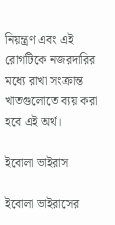নিয়ন্ত্রণ এবং এই রোগটিকে নজরদারির মধ্যে রাখা সংক্রান্ত খাতগুলোতে ব্যয় করা হবে এই অর্থ।

ইবোলা ভাইরাস

ইবোলা ভাইরাসের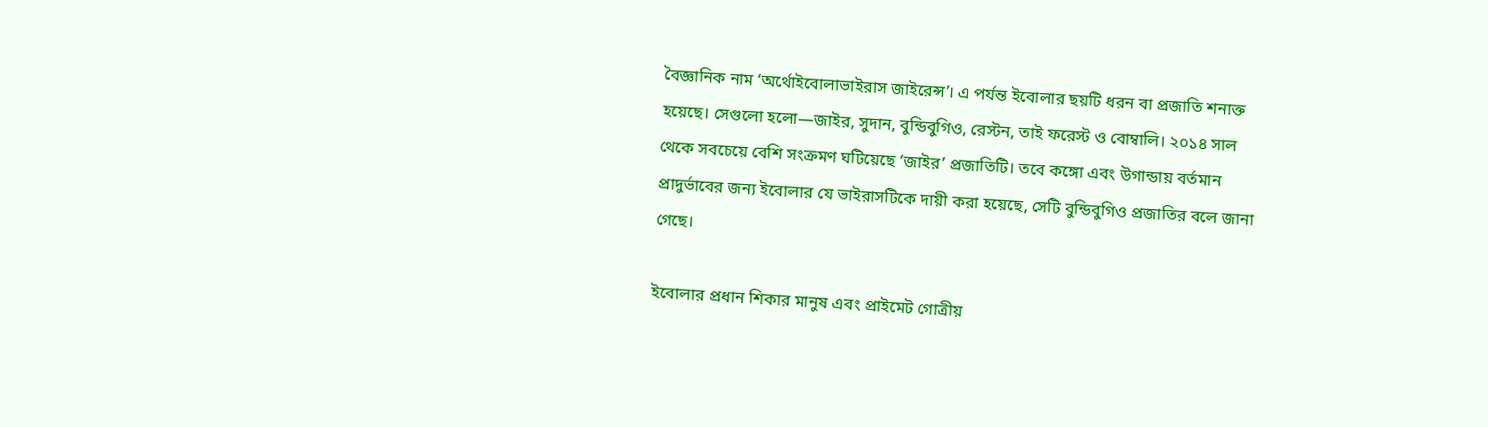বৈজ্ঞানিক নাম ‘অর্থোইবোলাভাইরাস জাইরেন্স’। এ পর্যন্ত ইবোলার ছয়টি ধরন বা প্রজাতি শনাক্ত হয়েছে। সেগুলো হলো—জাইর, সুদান, বুন্ডিবুগিও, রেস্টন, তাই ফরেস্ট ও বোম্বালি। ২০১৪ সাল থেকে সবচেয়ে বেশি সংক্রমণ ঘটিয়েছে ‘জাইর’ প্রজাতিটি। তবে কঙ্গো এবং উগান্ডায় বর্তমান প্রাদুর্ভাবের জন্য ইবোলার যে ভাইরাসটিকে দায়ী করা হয়েছে, সেটি বুন্ডিবুগিও প্রজাতির বলে জানা গেছে।

ইবোলার প্রধান শিকার মানুষ এবং প্রাইমেট গোত্রীয়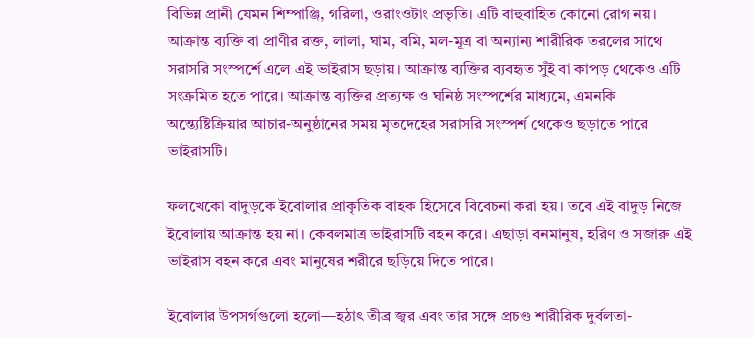বিভিন্ন প্রানী যেমন শিম্পাঞ্জি, গরিলা, ওরাংওটাং প্রভৃতি। এটি বাহুবাহিত কোনো রোগ নয়। আক্রান্ত ব্যক্তি বা প্রাণীর রক্ত, লালা, ঘাম, বমি, মল-মূত্র বা অন্যান্য শারীরিক তরলের সাথে সরাসরি সংস্পর্শে এলে এই ভাইরাস ছড়ায়। আক্রান্ত ব্যক্তির ব্যবহৃত সুঁই বা কাপড় থেকেও এটি সংক্রমিত হতে পারে। আক্রান্ত ব্যক্তির প্রত্যক্ষ ও ঘনিষ্ঠ সংস্পর্শের মাধ্যমে, এমনকি অন্ত্যেষ্টিক্রিয়ার আচার-অনুষ্ঠানের সময় মৃতদেহের সরাসরি সংস্পর্শ থেকেও ছড়াতে পারে ভাইরাসটি।

ফলখেকো বাদুড়কে ইবোলার প্রাকৃতিক বাহক হিসেবে বিবেচনা করা হয়। তবে এই বাদুড় নিজে ইবোলায় আক্রান্ত হয় না। কেবলমাত্র ভাইরাসটি বহন করে। এছাড়া বনমানুষ, হরিণ ও সজারু এই ভাইরাস বহন করে এবং মানুষের শরীরে ছড়িয়ে দিতে পারে।

ইবোলার উপসর্গগুলো হলো—হঠাৎ তীব্র জ্বর এবং তার সঙ্গে প্রচণ্ড শারীরিক দুর্বলতা-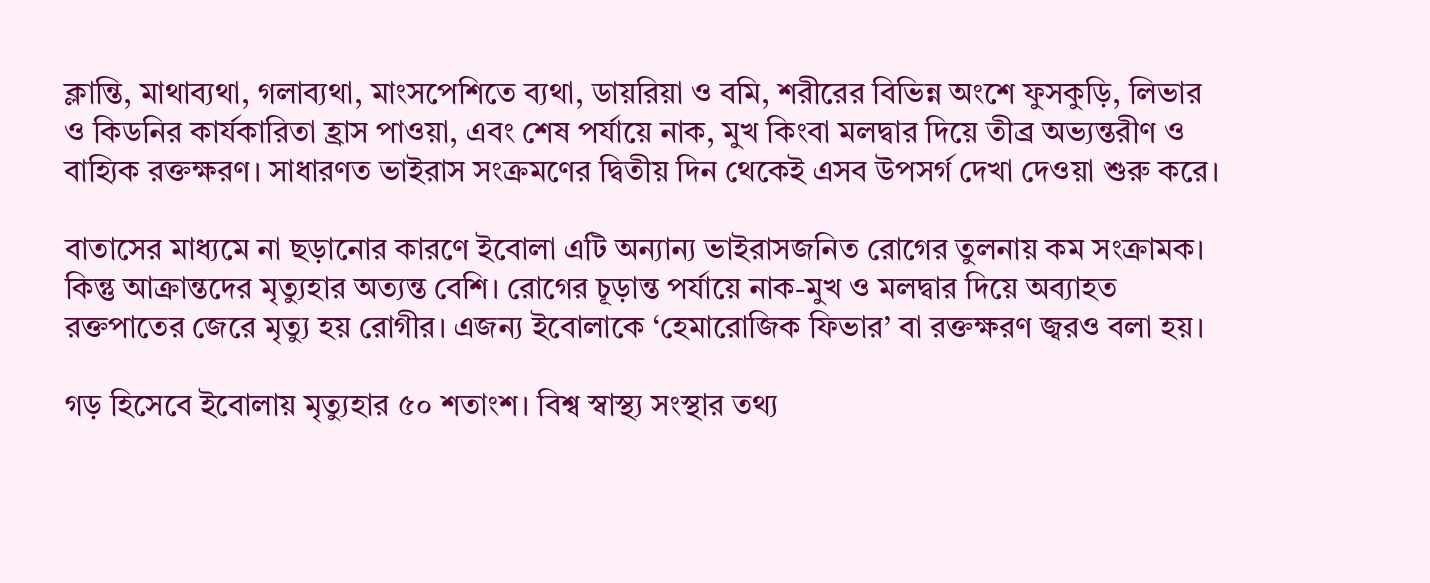ক্লান্তি, মাথাব্যথা, গলাব্যথা, মাংসপেশিতে ব্যথা, ডায়রিয়া ও বমি, শরীরের বিভিন্ন অংশে ফুসকুড়ি, লিভার ও কিডনির কার্যকারিতা হ্রাস পাওয়া, এবং শেষ পর্যায়ে নাক, মুখ কিংবা মলদ্বার দিয়ে তীব্র অভ্যন্তরীণ ও বাহ্যিক রক্তক্ষরণ। সাধারণত ভাইরাস সংক্রমণের দ্বিতীয় দিন থেকেই এসব উপসর্গ দেখা দেওয়া শুরু করে।

বাতাসের মাধ্যমে না ছড়ানোর কারণে ইবোলা এটি অন্যান্য ভাইরাসজনিত রোগের তুলনায় কম সংক্রামক। কিন্তু আক্রান্তদের মৃত্যুহার অত্যন্ত বেশি। রোগের চূড়ান্ত পর্যায়ে নাক-মুখ ও মলদ্বার দিয়ে অব্যাহত রক্তপাতের জেরে মৃত্যু হয় রোগীর। এজন্য ইবোলাকে ‘হেমারোজিক ফিভার’ বা রক্তক্ষরণ জ্বরও বলা হয়।

গড় হিসেবে ইবোলায় মৃত্যুহার ৫০ শতাংশ। বিশ্ব স্বাস্থ্য সংস্থার তথ্য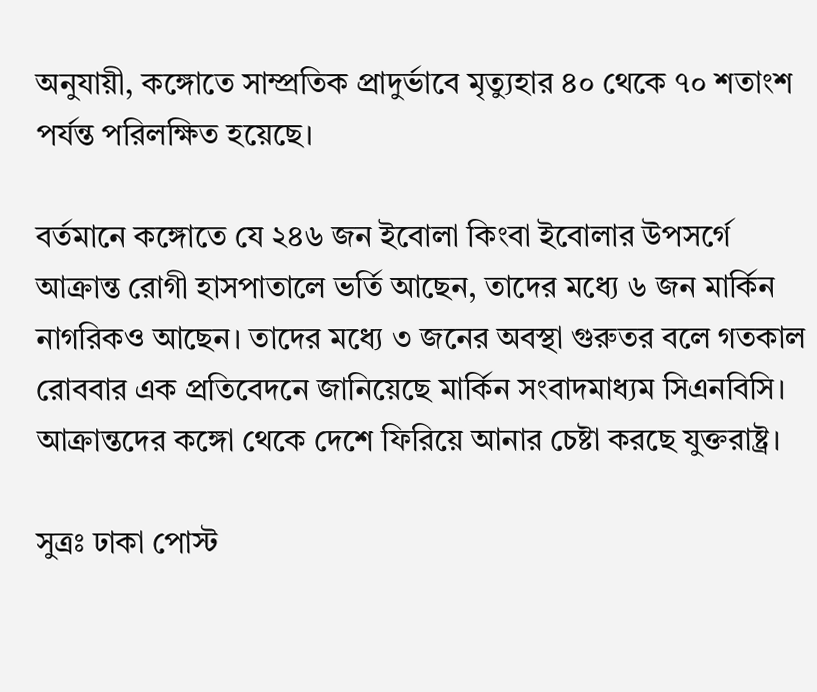অনুযায়ী, কঙ্গোতে সাম্প্রতিক প্রাদুর্ভাবে মৃত্যুহার ৪০ থেকে ৭০ শতাংশ পর্যন্ত পরিলক্ষিত হয়েছে।

বর্তমানে কঙ্গোতে যে ২৪৬ জন ইবোলা কিংবা ইবোলার উপসর্গে আক্রান্ত রোগী হাসপাতালে ভর্তি আছেন, তাদের মধ্যে ৬ জন মার্কিন নাগরিকও আছেন। তাদের মধ্যে ৩ জনের অবস্থা গুরুতর বলে গতকাল রোববার এক প্রতিবেদনে জানিয়েছে মার্কিন সংবাদমাধ্যম সিএনবিসি। আক্রান্তদের কঙ্গো থেকে দেশে ফিরিয়ে আনার চেষ্টা করছে যুক্তরাষ্ট্র।

সুত্রঃ ঢাকা পোস্ট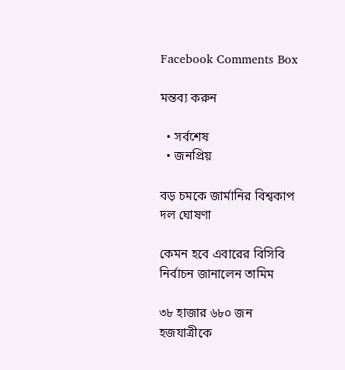Facebook Comments Box

মন্তব্য করুন

  • সর্বশেষ
  • জনপ্রিয়

বড় চমকে জার্মানির বিশ্বকাপ দল ঘোষণা

কেমন হবে এবারের বিসিবি নির্বাচন জানালেন তামিম

৩৮ হাজার ৬৮০ জন হজযাত্রীকে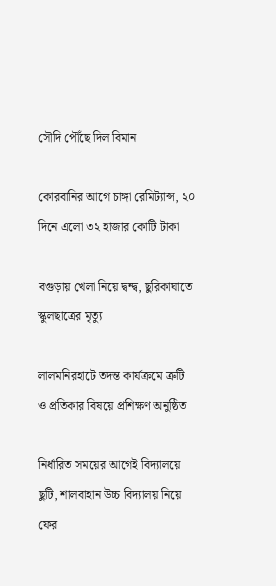সৌদি পৌঁছে দিল বিমান

কোরবানির আগে চাঙ্গা রেমিট্যান্স, ২০ দিনে এলো ৩২ হাজার কোটি টাকা

বগুড়ায় খেলা নিয়ে দ্বন্দ্ব, ছুরিকাঘাতে স্কুলছাত্রের মৃত্যু

লালমনিরহাটে তদন্ত কার্যক্রমে ত্রুটি ও প্রতিকার বিষয়ে প্রশিক্ষণ অনুষ্ঠিত

নির্ধারিত সময়ের আগেই বিদ্যালয়ে ছুটি, শালবাহান উচ্চ বিদ্যালয় নিয়ে ফের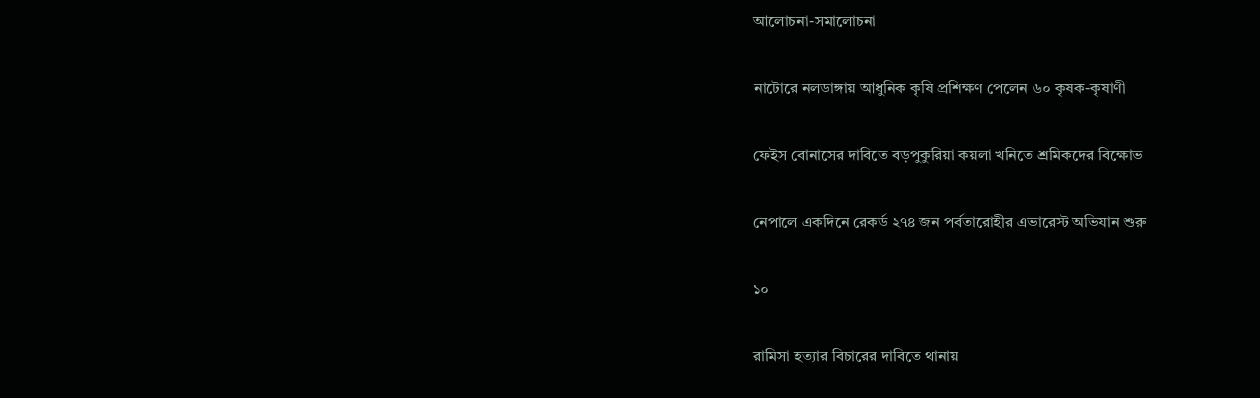আলোচনা-সমালোচনা

নাটোরে নলডাঙ্গায় আধুনিক কৃষি প্রশিক্ষণ পেলেন ৬০ কৃষক-কৃষাণী

ফেইস বোনাসের দাবিতে বড়পুকুরিয়া কয়লা খনিতে শ্রমিকদের বিক্ষোভ

নেপালে একদিনে রেকর্ড ২৭৪ জন পর্বতারোহীর এভারেস্ট অভিযান শুরু

১০

রামিসা হত্যার বিচারের দাবিতে থানায়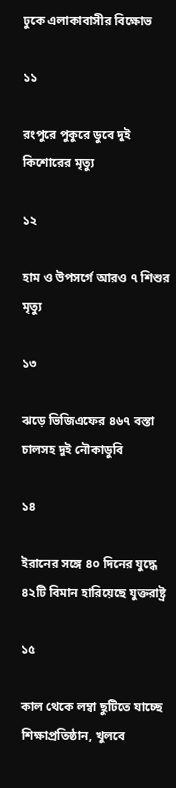ঢুকে এলাকাবাসীর বিক্ষোভ

১১

রংপুরে পুকুরে ডুবে দুই কিশোরের মৃত্যু

১২

হাম ও উপসর্গে আরও ৭ শিশুর মৃত্যু

১৩

ঝড়ে ভিজিএফের ৪৬৭ বস্তা চালসহ দুই নৌকাডুবি

১৪

ইরানের সঙ্গে ৪০ দিনের যুদ্ধে ৪২টি বিমান হারিয়েছে যুক্তরাষ্ট্র

১৫

কাল থেকে লম্বা ছুটিতে যাচ্ছে শিক্ষাপ্রতিষ্ঠান, খুলবে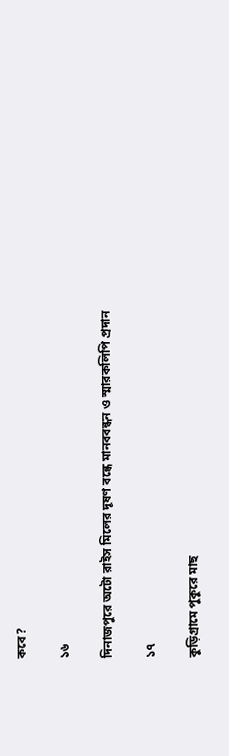কবে?

১৬

দিনাজপুরে অটো রাইস মিলের দূষণ বন্ধে মানববন্ধন ও স্মারকলিপি প্রদান

১৭

কুড়িগ্রামে পুকুরে মাছ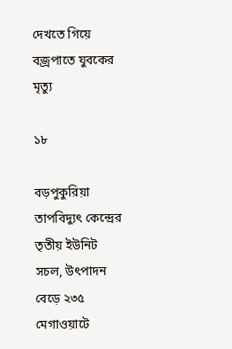দেখতে গিয়ে বজ্রপাতে যুবকের মৃত্যু

১৮

বড়পুকুরিয়া তাপবিদ্যুৎ কেন্দ্রের তৃতীয় ইউনিট সচল, উৎপাদন বেড়ে ২৩৫ মেগাওয়াটে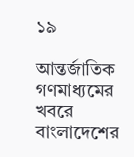১৯

আন্তর্জাতিক গণমাধ্যমের খবরে বাংলাদেশের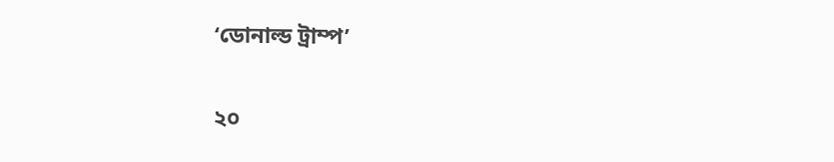‘ডোনাল্ড ট্রাম্প’

২০